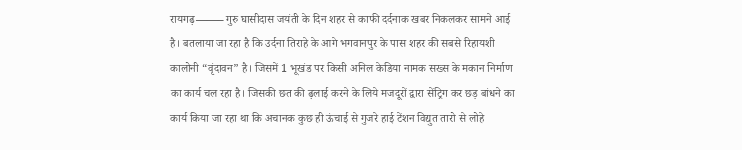रायगढ़——– गुरु घासीदास जयंती के दिन शहर से काफी दर्दनाक खबर निकलकर सामने आई है। बतलाया जा रहा है कि उर्दना तिराहे के आगे भगवानपुर के पास शहर की सबसे रिहायशी कालोनी “वृंदावन” है। जिसमें 1 भूखंड पर किसी अनिल केडिया नामक सख्स के मकान निर्माण का कार्य चल रहा है। जिसकी छत की ढ़लाई करने के लिये मजदूरों द्वारा सेंट्रिग कर छड़ बांधने का कार्य किया जा रहा था कि अचानक कुछ ही ऊंचाई से गुजरे हाई टेंशन विद्युत तारो से लोहे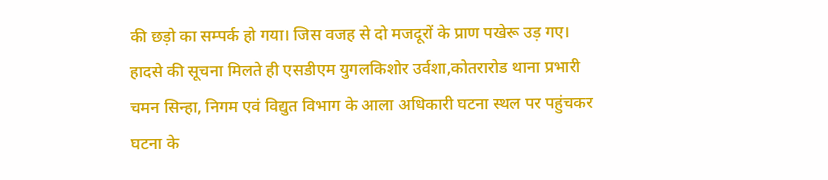की छड़ो का सम्पर्क हो गया। जिस वजह से दो मजदूरों के प्राण पखेरू उड़ गए। हादसे की सूचना मिलते ही एसडीएम युगलकिशोर उर्वशा,कोतरारोड थाना प्रभारी चमन सिन्हा, निगम एवं विद्युत विभाग के आला अधिकारी घटना स्थल पर पहुंचकर घटना के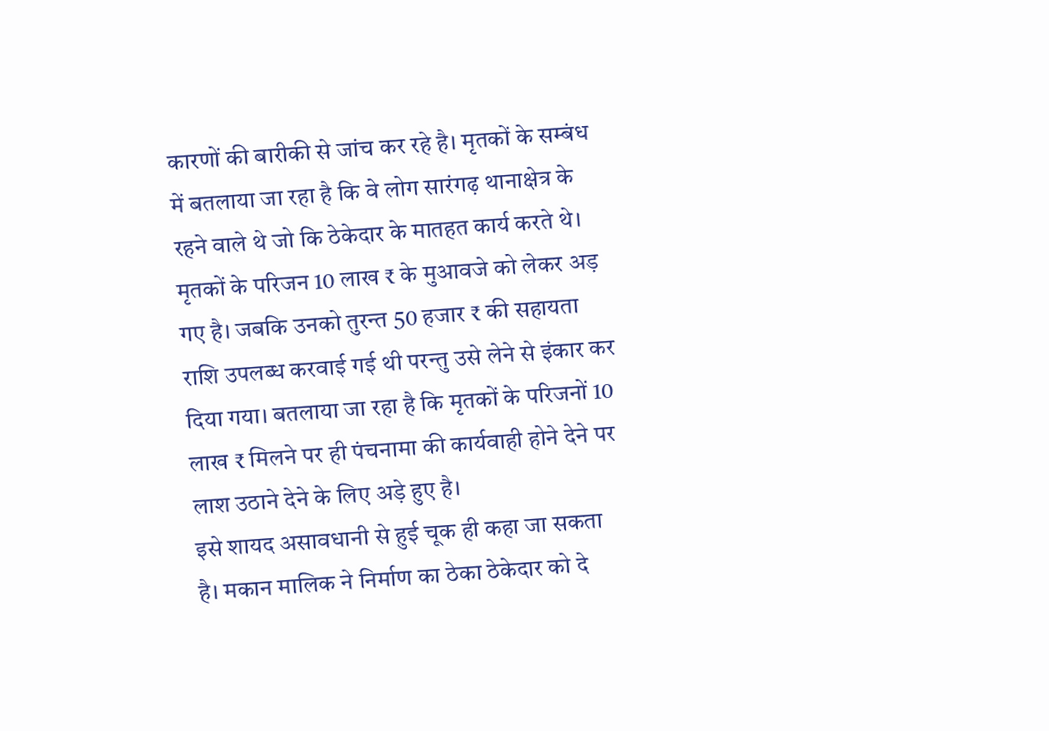कारणों की बारीकी से जांच कर रहे है। मृतकों के सम्बंध में बतलाया जा रहा है कि वे लोग सारंगढ़ थानाक्षेत्र के रहने वाले थे जो कि ठेकेदार के मातहत कार्य करते थे। मृतकों के परिजन 10 लाख ₹ के मुआवजे को लेकर अड़ गए है। जबकि उनको तुरन्त 50 हजार ₹ की सहायता राशि उपलब्ध करवाई गई थी परन्तु उसे लेने से इंकार कर दिया गया। बतलाया जा रहा है कि मृतकों के परिजनों 10 लाख ₹ मिलने पर ही पंचनामा की कार्यवाही होने देने पर लाश उठाने देने के लिए अड़े हुए है।
इसे शायद असावधानी से हुई चूक ही कहा जा सकता है। मकान मालिक ने निर्माण का ठेका ठेकेदार को दे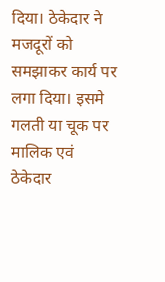दिया। ठेकेदार ने मजदूरों को समझाकर कार्य पर लगा दिया। इसमे गलती या चूक पर मालिक एवं ठेकेदार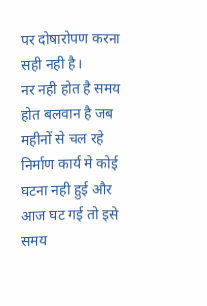पर दोषारोपण करना सही नही है।
नर नही होत है समय होत बलवान है जब महीनों से चल रहे निर्माण कार्य मे कोई घटना नही हुई और आज घट गई तो इसे समय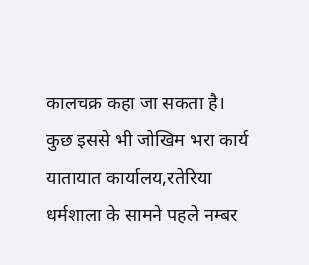कालचक्र कहा जा सकता है। कुछ इससे भी जोखिम भरा कार्य यातायात कार्यालय,रतेरिया धर्मशाला के सामने पहले नम्बर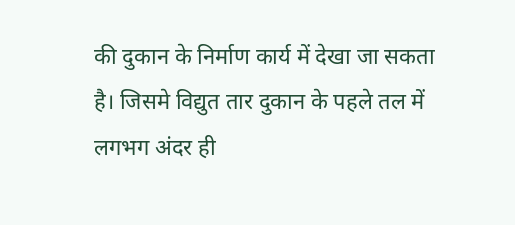की दुकान के निर्माण कार्य में देखा जा सकता है। जिसमे विद्युत तार दुकान के पहले तल में लगभग अंदर ही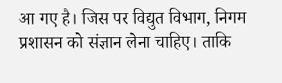आ गए है। जिस पर विद्युत विभाग, निगम प्रशासन को संज्ञान लेना चाहिए। ताकि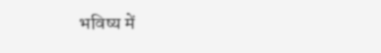भविष्य में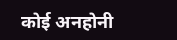कोई अनहोनी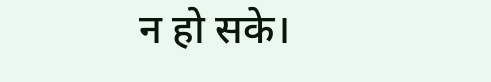न हो सके।